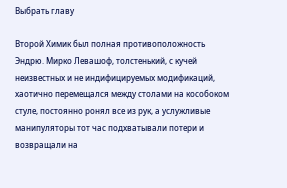Выбрать главу

Второй Химик был полная противоположность Эндрю. Мирко Левашоф, толстенький, с кучей неизвестных и не индифицируемых модификаций, хаотично перемещался между столами на кособоком стуле, постоянно ронял все из рук, а услужливые манипуляторы тот час подхватывали потери и возвращали на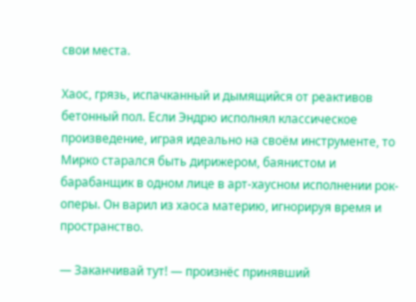свои места.

Хаос, грязь, испачканный и дымящийся от реактивов бетонный пол. Если Эндрю исполнял классическое произведение, играя идеально на своём инструменте, то Мирко старался быть дирижером, баянистом и барабанщик в одном лице в арт-хаусном исполнении рок-оперы. Он варил из хаоса материю, игнорируя время и пространство.

— Заканчивай тут! — произнёс принявший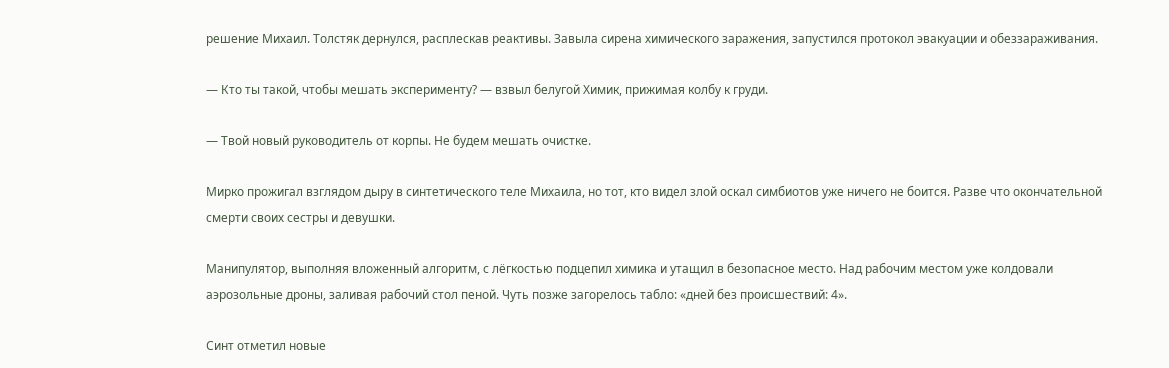решение Михаил. Толстяк дернулся, расплескав реактивы. Завыла сирена химического заражения, запустился протокол эвакуации и обеззараживания.

— Кто ты такой, чтобы мешать эксперименту? — взвыл белугой Химик, прижимая колбу к груди.

— Твой новый руководитель от корпы. Не будем мешать очистке.

Мирко прожигал взглядом дыру в синтетического теле Михаила, но тот, кто видел злой оскал симбиотов уже ничего не боится. Разве что окончательной смерти своих сестры и девушки.

Манипулятор, выполняя вложенный алгоритм, с лёгкостью подцепил химика и утащил в безопасное место. Над рабочим местом уже колдовали аэрозольные дроны, заливая рабочий стол пеной. Чуть позже загорелось табло: «дней без происшествий: 4».

Синт отметил новые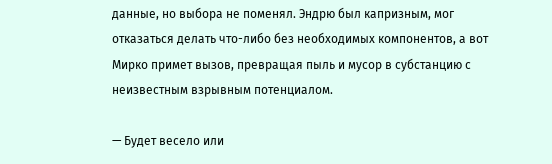данные, но выбора не поменял. Эндрю был капризным, мог отказаться делать что-либо без необходимых компонентов, а вот Мирко примет вызов, превращая пыль и мусор в субстанцию с неизвестным взрывным потенциалом.

— Будет весело или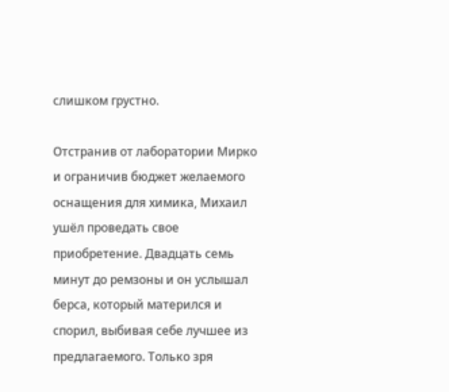слишком грустно.

Отстранив от лаборатории Мирко и ограничив бюджет желаемого оснащения для химика, Михаил ушёл проведать свое приобретение. Двадцать семь минут до ремзоны и он услышал берса, который матерился и спорил, выбивая себе лучшее из предлагаемого. Только зря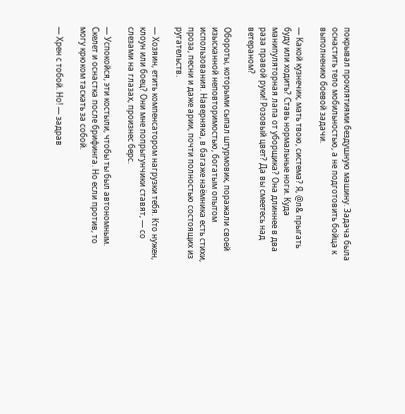покрывал проклятиями бездушную машину. Задача была оснастить тело мобильностью, а не подготовить бойца к выполнению боевой задачи.

— Какой кузнечик, мать твою, система? Я, @л& прыгать буду или ходить? Ставь нормальные ноги. Куда манипуляторная лапа от уборщика? Она длиннее в два раза правой руки! Розовый цвет? Да вы смеетесь над ветераном?

Обороты, которыми сыпал штурмовик, поражали своей изысканной неповторимостью, богатым опытом использования. Наверняка, в багаже наёмника есть стихи, проза, песни и даже арии, почти полностью состоящих из ругательств.

— Хозяин, етить компенсатором нагрузки тебя. Кто нужен, клоун или боец? Они мне попрыгунчики ставят, — со слезами на глазах, произнес берс.

— Успокойся, эти костыли, чтобы ты был автономным. Скелет и оснастка после брифинга. Но если против, то могу крюком таскать за собой.

— Хрен с тобой. Но! — задрав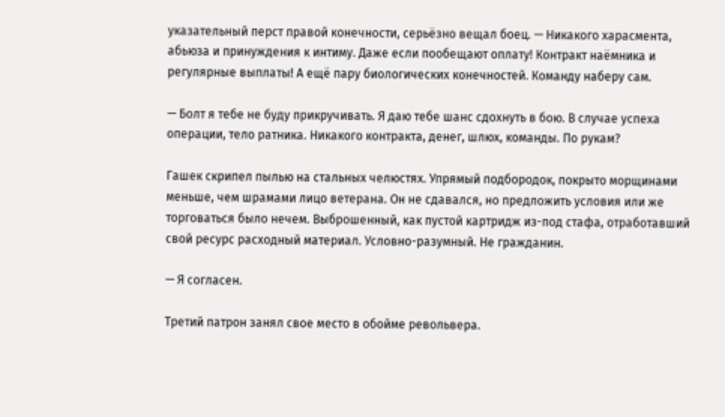указательный перст правой конечности, серьёзно вещал боец. — Никакого харасмента, абьюза и принуждения к интиму. Даже если пообещают оплату! Контракт наёмника и регулярные выплаты! А ещё пару биологических конечностей. Команду наберу сам.

— Болт я тебе не буду прикручивать. Я даю тебе шанс сдохнуть в бою. В случае успеха операции, тело ратника. Никакого контракта, денег, шлюх, команды. По рукам?

Гашек скрипел пылью на стальных челюстях. Упрямый подбородок, покрыто морщинами меньше, чем шрамами лицо ветерана. Он не сдавался, но предложить условия или же торговаться было нечем. Выброшенный, как пустой картридж из-под стафа, отработавший свой ресурс расходный материал. Условно-разумный. Не гражданин.

— Я согласен.

Третий патрон занял свое место в обойме револьвера.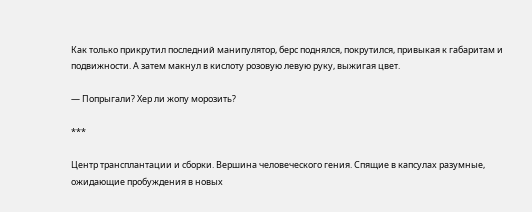Как только прикрутил последний манипулятор, берс поднялся, покрутился, привыкая к габаритам и подвижности. А затем макнул в кислоту розовую левую руку, выжигая цвет.

— Попрыгали? Хер ли жопу морозить?

***

Центр трансплантации и сборки. Вершина человеческого гения. Спящие в капсулах разумные, ожидающие пробуждения в новых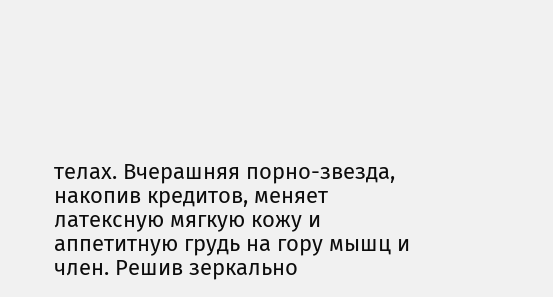телах. Вчерашняя порно-звезда, накопив кредитов, меняет латексную мягкую кожу и аппетитную грудь на гору мышц и член. Решив зеркально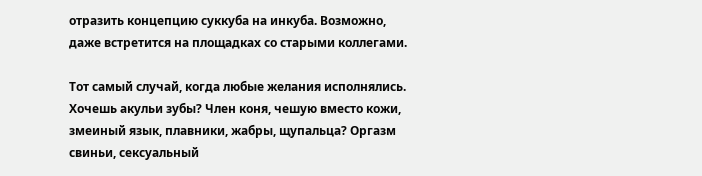отразить концепцию суккуба на инкуба. Возможно, даже встретится на площадках со старыми коллегами.

Тот самый случай, когда любые желания исполнялись. Хочешь акульи зубы? Член коня, чешую вместо кожи, змеиный язык, плавники, жабры, щупальца? Оргазм свиньи, сексуальный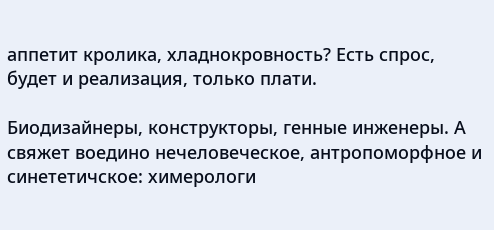аппетит кролика, хладнокровность? Есть спрос, будет и реализация, только плати.

Биодизайнеры, конструкторы, генные инженеры. А свяжет воедино нечеловеческое, антропоморфное и синететичское: химерологи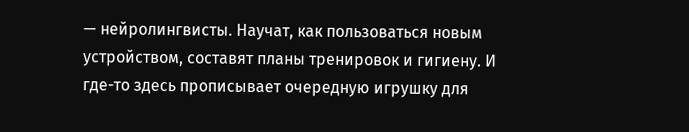— нейролингвисты. Научат, как пользоваться новым устройством, составят планы тренировок и гигиену. И где-то здесь прописывает очередную игрушку для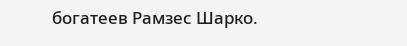богатеев Рамзес Шарко.